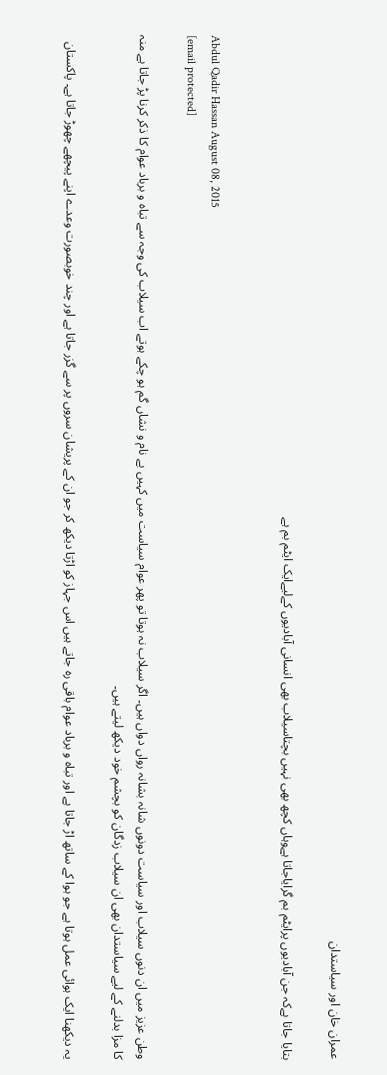عمران خان اور سیاستدان

بتایا جاتا ہےکہ جن آبادیوں پرایٹم بم گرایاجاتا ہےوہاں کچھ بھی نہیں بچتاسیلاب بھی انسانی آبادیوں کےلیےایک ایٹم بم ہے


Abdul Qadir Hassan August 08, 2015
[email protected]

وطن عزیز میں ان دنوں سیلاب اور سیاست دونوں شانہ بشانہ رواں دواں ہیں۔ اگر سیلاب نہ ہوتا تو پھر عوام سیاست میں کہیں بے نام و نشاں گم ہو چکے ہوتے اب سیلاب کی وجہ سے تباہ و برباد عوام کا ذکر کرنا پڑ جاتا ہے منہ کا مزا بدلنے کے لیے سیاستدان بھی ان سیلاب زدگان کو بچشم خود دیکھ لیتے ہیں۔

یہ دیکھنا ایک ہوائی عمل ہوتا ہے جو ہوا کے ساتھ اڑ جاتا ہے اور تباہ و برباد عوام باقی رہ جاتے ہیں اس جہاز کو اڑتا دیکھ کر جو ان کے پریشان سروں پر سے گزر جاتا ہے اور چند خوبصورت وعدے اپنے پیچھے چھوڑ جاتا ہے۔ پاکستان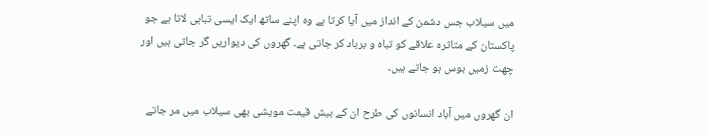میں سیلاب جس دشمن کے انداز میں آیا کرتا ہے وہ اپنے ساتھ ایک ایسی تباہی لاتا ہے جو پاکستان کے متاثرہ علاقے کو تباہ و برباد کر جاتی ہے۔ گھروں کی دیواریں گر جاتی ہیں اور چھت زمیں بوس ہو جاتے ہیں۔

ان گھروں میں آباد انسانوں کی طرح ان کے بیش قیمت مویشی بھی سیلاب میں مر جاتے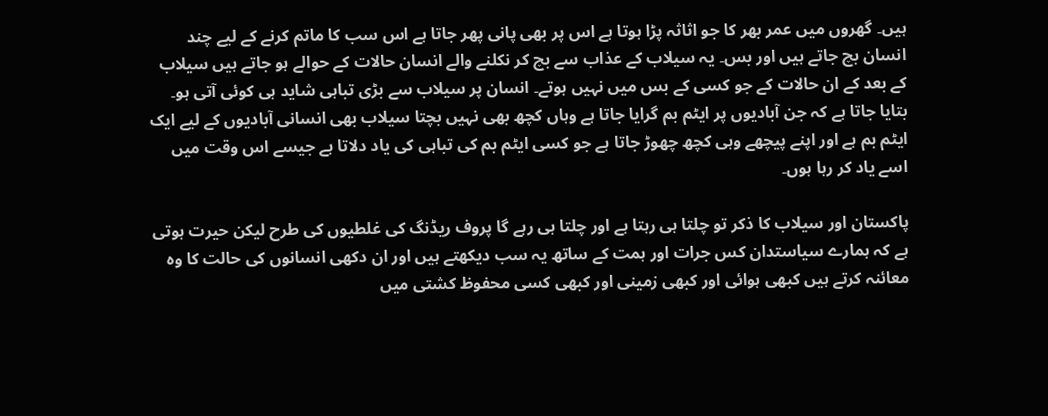ہیں۔ گھروں میں عمر بھر کا جو اثاثہ پڑا ہوتا ہے اس پر بھی پانی پھر جاتا ہے اس سب کا ماتم کرنے کے لیے چند انسان بچ جاتے ہیں اور بس۔ یہ سیلاب کے عذاب سے بچ کر نکلنے والے انسان حالات کے حوالے ہو جاتے ہیں سیلاب کے بعد کے ان حالات کے جو کسی کے بس میں نہیں ہوتے۔ انسان پر سیلاب سے بڑی تباہی شاید ہی کوئی آتی ہو۔ بتایا جاتا ہے کہ جن آبادیوں پر ایٹم بم گرایا جاتا ہے وہاں کچھ بھی نہیں بچتا سیلاب بھی انسانی آبادیوں کے لیے ایک ایٹم بم ہے اور اپنے پیچھے وہی کچھ چھوڑ جاتا ہے جو کسی ایٹم بم کی تباہی کی یاد دلاتا ہے جیسے اس وقت میں اسے یاد کر رہا ہوں۔

پاکستان اور سیلاب کا ذکر تو چلتا ہی رہتا ہے اور چلتا ہی رہے گا پروف ریڈنگ کی غلطیوں کی طرح لیکن حیرت ہوتی ہے کہ ہمارے سیاستدان کس جرات اور ہمت کے ساتھ یہ سب دیکھتے ہیں اور ان دکھی انسانوں کی حالت کا وہ معائنہ کرتے ہیں کبھی ہوائی اور کبھی زمینی اور کبھی کسی محفوظ کشتی میں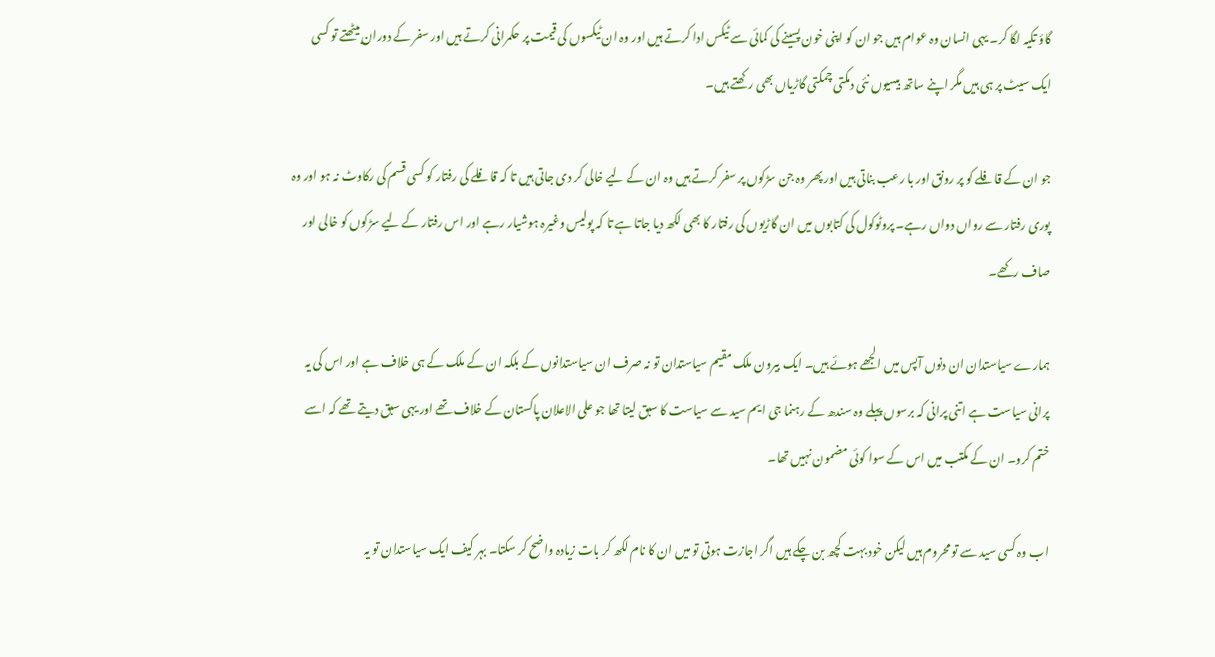گاؤ تکیہ لگا کر۔ یہی انسان وہ عوام ہیں جو ان کو اپنی خون پسینے کی کمائی سے ٹیکس ادا کرتے ہیں اور وہ ان ٹیکسوں کی قیمت پر حکمرانی کرتے ہیں اور سفر کے دوران بیٹھتے تو کسی ایک سیٹ پر ہی ہیں مگر اپنے ساتھ بیسیوں نئی دمکتی چمکتی گاڑیاں بھی رکھتے ہیں۔

جو ان کے قافلے کو پر رونق اور با رعب بناتی ہیں اور پھر وہ جن سڑکوں پر سفر کرتے ہیں وہ ان کے لیے خالی کر دی جاتی ہیں تا کہ قافلے کی رفتار کو کسی قسم کی رکاوٹ نہ ہو اور وہ پوری رفتار سے رواں دواں رہے۔ پروٹوکول کی کتابوں میں ان گاڑیوں کی رفتار کا بھی لکھ دیا جاتا ہے تا کہ پولیس وغیرہ ہوشیار رہے اور اس رفتار کے لیے سڑکوں کو خالی اور صاف رکھے۔

ہمارے سیاستدان ان دنوں آپس میں الجھے ہوئے ہیں۔ ایک بیرون ملک مقیم سیاستدان تو نہ صرف ان سیاستدانوں کے بلکہ ان کے ملک کے ہی خلاف ہے اور اس کی یہ پرانی سیاست ہے اتنی پرانی کہ برسوں پہلے وہ سندھ کے رہنما جی ایم سید سے سیاست کا سبق لیتا تھا جو علی الاعلان پاکستان کے خلاف تھے اور یہی سبق دیتے تھے کہ اسے ختم کرو۔ ان کے مکتب میں اس کے سوا کوئی مضمون نہیں تھا۔

اب وہ کسی سید سے تو محروم ہیں لیکن خود بہت کچھ بن چکے ہیں اگر اجازت ہوتی تو میں ان کا نام لکھ کر بات زیادہ واضح کر سکتا۔ بہر کیف ایک سیاستدان تو یہ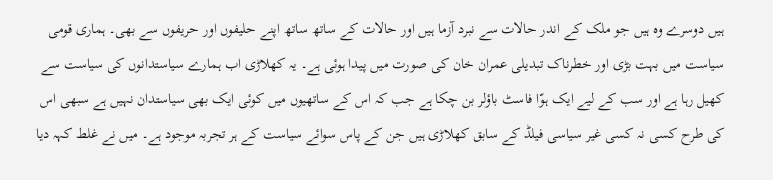ہیں دوسرے وہ ہیں جو ملک کے اندر حالات سے نبرد آزما ہیں اور حالات کے ساتھ ساتھ اپنے حلیفوں اور حریفوں سے بھی۔ ہماری قومی سیاست میں بہت بڑی اور خطرناک تبدیلی عمران خان کی صورت میں پیدا ہوئی ہے۔ یہ کھلاڑی اب ہمارے سیاستدانوں کی سیاست سے کھیل رہا ہے اور سب کے لیے ایک ہوّا فاسٹ باؤلر بن چکا ہے جب کہ اس کے ساتھیوں میں کوئی ایک بھی سیاستدان نہیں ہے سبھی اس کی طرح کسی نہ کسی غیر سیاسی فیلڈ کے سابق کھلاڑی ہیں جن کے پاس سوائے سیاست کے ہر تجربہ موجود ہے۔ میں نے غلط کہہ دیا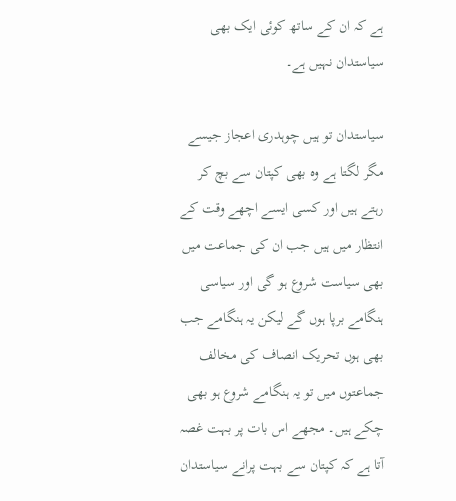ہے کہ ان کے ساتھ کوئی ایک بھی سیاستدان نہیں ہے۔

سیاستدان تو ہیں چوہدری اعجاز جیسے مگر لگتا ہے وہ بھی کپتان سے بچ کر رہتے ہیں اور کسی ایسے اچھے وقت کے انتظار میں ہیں جب ان کی جماعت میں بھی سیاست شروع ہو گی اور سیاسی ہنگامے برپا ہوں گے لیکن یہ ہنگامے جب بھی ہوں تحریک انصاف کی مخالف جماعتوں میں تو یہ ہنگامے شروع ہو بھی چکے ہیں۔ مجھے اس بات پر بہت غصہ آتا ہے کہ کپتان سے بہت پرانے سیاستدان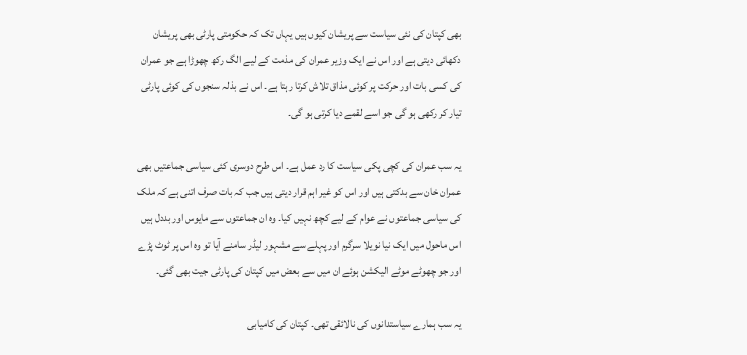بھی کپتان کی نئی سیاست سے پریشان کیوں ہیں یہاں تک کہ حکومتی پارٹی بھی پریشان دکھائی دیتی ہے اور اس نے ایک وزیر عمران کی مذمت کے لیے الگ رکھ چھوڑا ہے جو عمران کی کسی بات اور حرکت پر کوئی مذاق تلاش کرتا رہتا ہے۔ اس نے بذلہ سنجوں کی کوئی پارٹی تیار کر رکھی ہو گی جو اسے لقمے دیا کرتی ہو گی۔

یہ سب عمران کی کچی پکی سیاست کا رد عمل ہے۔ اس طرح دوسری کئی سیاسی جماعتیں بھی عمران خان سے بدکتی ہیں اور اس کو غیر اہم قرار دیتی ہیں جب کہ بات صرف اتنی ہے کہ ملک کی سیاسی جماعتوں نے عوام کے لیے کچھ نہیں کیا۔ وہ ان جماعتوں سے مایوس اور بددل ہیں اس ماحول میں ایک نیا نویلا سرگرم اور پہلے سے مشہور لیڈر سامنے آیا تو وہ اس پر ٹوٹ پڑے اور جو چھوٹے موٹے الیکشن ہوئے ان میں سے بعض میں کپتان کی پارٹی جیت بھی گئی۔

یہ سب ہمارے سیاستدانوں کی نالائقی تھی۔ کپتان کی کامیابی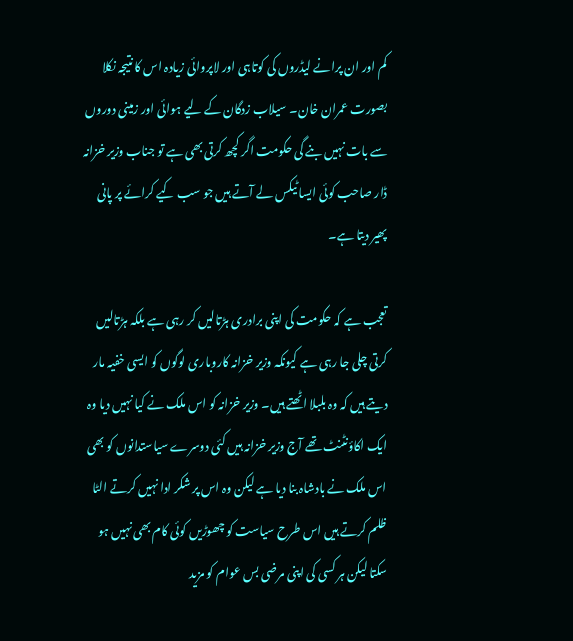کم اور ان پرانے لیڈروں کی کوتاہی اور لاپروائی زیادہ اس کا نتیجہ نکلا بصورت عمران خان۔ سیلاب زدگان کے لیے ہوائی اور زمینی دوروں سے بات نہیں بنے گی حکومت اگر کچھ کرتی بھی ہے تو جناب وزیر خزانہ ڈار صاحب کوئی ایسا ٹیکس لے آتے ہیں جو سب کیے کرائے پر پانی پھیر دیتا ہے۔

تعجب ہے کہ حکومت کی اپنی برادری ہڑتالیں کر رہی ہے بلکہ ہڑتالیں کرتی چلی جا رہی ہے کیونکہ وزیر خزانہ کاروباری لوگوں کو ایسی خفیہ مار دیتے ہیں کہ وہ بلبلا اٹھتے ہیں۔ وزیر خزانہ کو اس ملک نے کیا نہیں دیا وہ ایک اکاؤنٹنٹ تھے آج وزیر خزانہ ہیں کئی دوسرے سیاستدانوں کو بھی اس ملک نے بادشاہ بنا دیا ہے لیکن وہ اس پر شکر ادا نہیں کرتے الٹا ظلم کرتے ہیں اس طرح سیاست کو چھوڑیں کوئی کام بھی نہیں ہو سکتا لیکن ہر کسی کی اپنی مرضی بس عوام کو مزید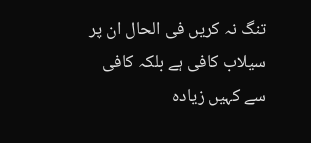تنگ نہ کریں فی الحال ان پر سیلاب کافی ہے بلکہ کافی سے کہیں زیادہ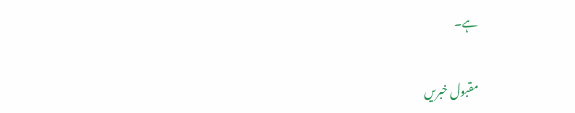ہے۔

مقبول خبریں